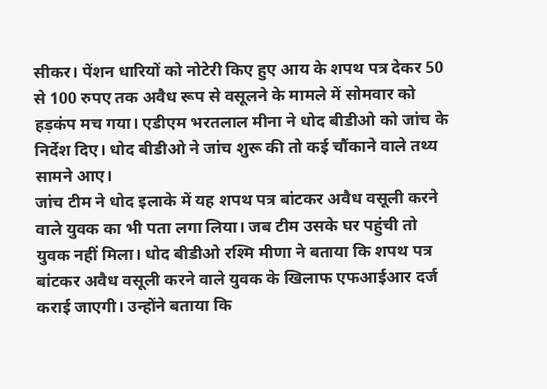सीकर। पेंशन धारियों को नोटेरी किए हुए आय के शपथ पत्र देकर 50 से 100 रुपए तक अवैध रूप से वसूलने के मामले में सोमवार को हड़कंप मच गया। एडीएम भरतलाल मीना ने धोद बीडीओ को जांच के निर्देश दिए। धोद बीडीओ ने जांच शुरू की तो कई चौंकाने वाले तथ्य सामने आए।
जांच टीम ने धोद इलाके में यह शपथ पत्र बांटकर अवैध वसूली करने वाले युवक का भी पता लगा लिया। जब टीम उसके घर पहुंची तो युवक नहीं मिला। धोद बीडीओ रश्मि मीणा ने बताया कि शपथ पत्र बांटकर अवैध वसूली करने वाले युवक के खिलाफ एफआईआर दर्ज कराई जाएगी। उन्होंने बताया कि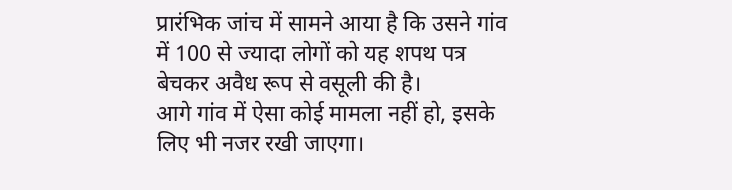प्रारंभिक जांच में सामने आया है कि उसने गांव में 100 से ज्यादा लोगों को यह शपथ पत्र बेचकर अवैध रूप से वसूली की है।
आगे गांव में ऐसा कोई मामला नहीं हो, इसके लिए भी नजर रखी जाएगा।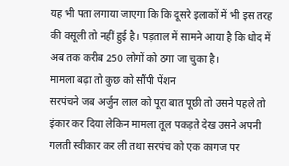यह भी पता लगाया जाएगा कि कि दूसरे इलाकों में भी इस तरह की वसूली तो नहीं हुई है। पड़ताल में सामने आया है कि धोद में अब तक करीब 250 लोगों को ठगा जा चुका है।
मामला बढ़ा तो कुछ को सौंपी पेंशन
सरपंचने जब अर्जुन लाल को पूरा बात पूछी तो उसने पहले तो इंकार कर दिया लेकिन मामला तूल पकड़ते देख उसने अपनी गलती स्वीकार कर ली तथा सरपंच को एक कागज पर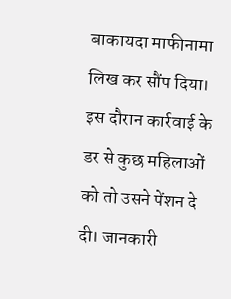बाकायदा माफीनामा लिख कर सौंप दिया। इस दौरान कार्रवाई के डर से कुछ महिलाओं को तो उसने पेंशन दे दी। जानकारी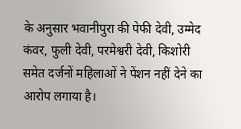के अनुसार भवानीपुरा की पेफी देवी, उम्मेद कंवर, फुली देवी, परमेश्वरी देवी, किशोरी समेत दर्जनों महिलाओं ने पेंशन नहीं देने का आरोप लगाया है।